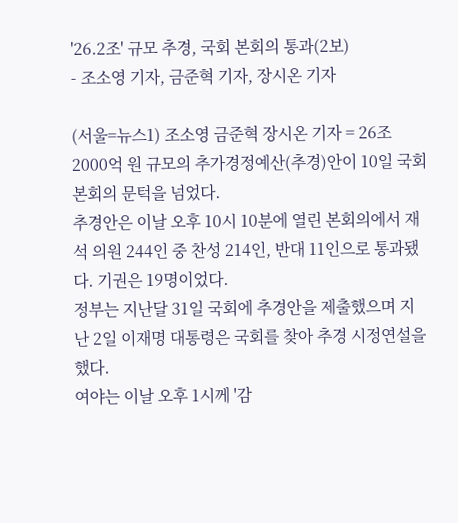'26.2조' 규모 추경, 국회 본회의 통과(2보)
- 조소영 기자, 금준혁 기자, 장시온 기자

(서울=뉴스1) 조소영 금준혁 장시온 기자 = 26조 2000억 원 규모의 추가경정예산(추경)안이 10일 국회 본회의 문턱을 넘었다.
추경안은 이날 오후 10시 10분에 열린 본회의에서 재석 의원 244인 중 찬성 214인, 반대 11인으로 통과됐다. 기권은 19명이었다.
정부는 지난달 31일 국회에 추경안을 제출했으며 지난 2일 이재명 대통령은 국회를 찾아 추경 시정연설을 했다.
여야는 이날 오후 1시께 '감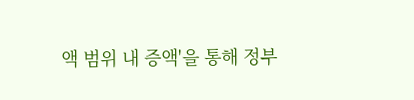액 범위 내 증액'을 통해 정부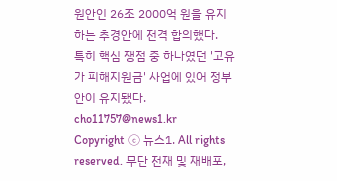원안인 26조 2000억 원을 유지하는 추경안에 전격 합의했다.
특히 핵심 쟁점 중 하나였던 '고유가 피해지원금' 사업에 있어 정부안이 유지됐다.
cho11757@news1.kr
Copyright ⓒ 뉴스1. All rights reserved. 무단 전재 및 재배포,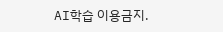AI학습 이용금지.